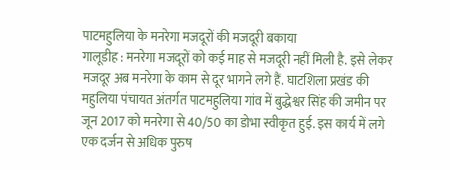पाटमहुलिया के मनरेगा मजदूरों की मजदूरी बकाया
गालूडीह : मनरेगा मजदूरों को कई माह से मजदूरी नहीं मिली है. इसे लेकर मजदूर अब मनरेगा के काम से दूर भागने लगे हैं. घाटशिला प्रखंड की महुलिया पंचायत अंतर्गत पाटमहुलिया गांव में बुद्धेश्वर सिंह की जमीन पर जून 2017 को मनरेगा से 40/50 का डोभा स्वीकृत हुई. इस कार्य में लगे एक दर्जन से अधिक पुरुष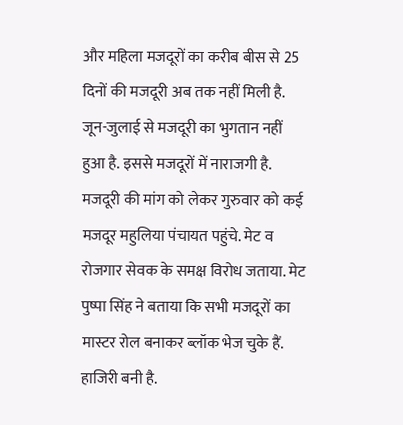और महिला मजदूरों का करीब बीस से 25 दिनों की मजदूरी अब तक नहीं मिली है. जून-जुलाई से मजदूरी का भुगतान नहीं हुआ है. इससे मजदूरों में नाराजगी है.
मजदूरी की मांग को लेकर गुरुवार को कई मजदूर महुलिया पंचायत पहुंचे. मेट व रोजगार सेवक के समक्ष विरोध जताया. मेट पुष्पा सिंह ने बताया कि सभी मजदूरों का मास्टर रोल बनाकर ब्लॉक भेज चुके हैं. हाजिरी बनी है.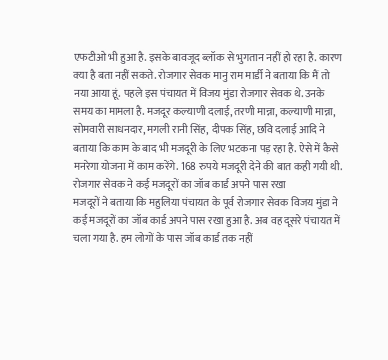एफटीओ भी हुआ है. इसके बावजूद ब्लॉक से भुगतान नहीं हो रहा है. कारण क्या है बता नहीं सकते. रोजगार सेवक मानु राम मार्डी ने बताया कि मैं तो नया आया हूं. पहले इस पंचायत में विजय मुंडा रोजगार सेवक थे. उनके समय का मामला है. मजदूर कल्याणी दलाई, तरणी मान्ना, कल्याणी मान्ना, सोमवारी साधनदार, मगली रानी सिंह, दीपक सिंह, छवि दलाई आदि ने बताया कि काम के बाद भी मजदूरी के लिए भटकना पड़ रहा है. ऐसे में कैसे मनरेगा योजना में काम करेंगे. 168 रुपये मजदूरी देने की बात कही गयी थी.
रोजगार सेवक ने कई मजदूरों का जॉब कार्ड अपने पास रखा
मजदूरों ने बताया कि महुलिया पंचायत के पूर्व रोजगार सेवक विजय मुंडा ने कई मजदूरों का जॉब कार्ड अपने पास रखा हुआ है. अब वह दूसरे पंचायत में चला गया है. हम लोगों के पास जॉब कार्ड तक नहीं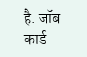है. जॉब कार्ड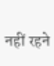नहीं रहने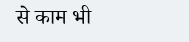से काम भी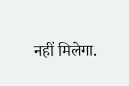नहीं मिलेगा.